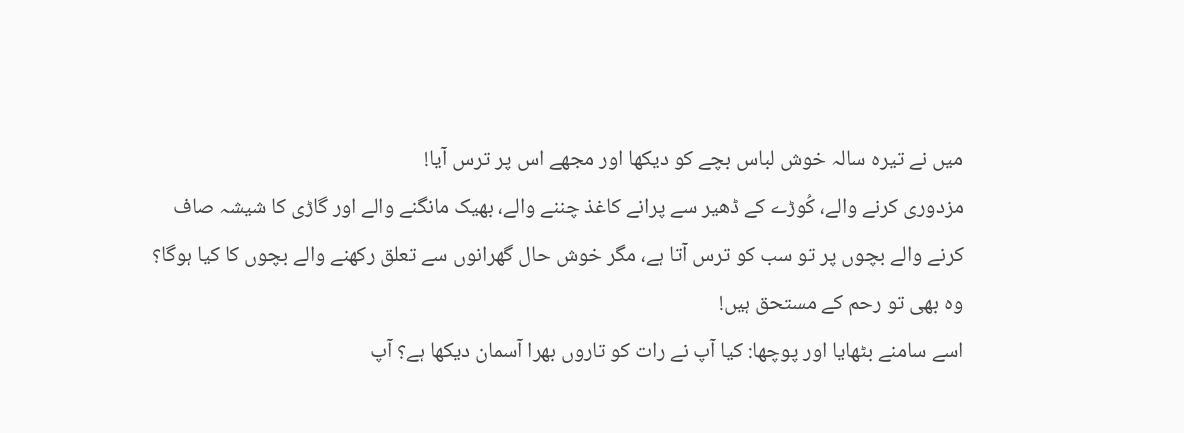میں نے تیرہ سالہ خوش لباس بچے کو دیکھا اور مجھے اس پر ترس آیا!
مزدوری کرنے والے، کُوڑے کے ڈھیر سے پرانے کاغذ چننے والے، بھیک مانگنے والے اور گاڑی کا شیشہ صاف کرنے والے بچوں پر تو سب کو ترس آتا ہے، مگر خوش حال گھرانوں سے تعلق رکھنے والے بچوں کا کیا ہوگا؟ وہ بھی تو رحم کے مستحق ہیں!
اسے سامنے بٹھایا اور پوچھا: کیا آپ نے رات کو تاروں بھرا آسمان دیکھا ہے؟ آپ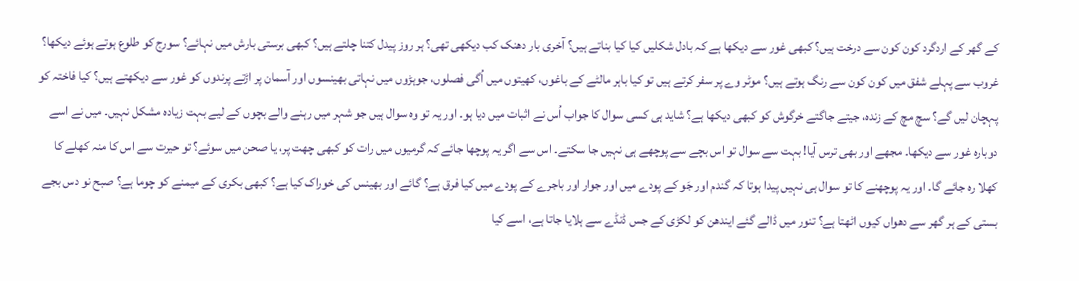کے گھر کے اردگرد کون کون سے درخت ہیں؟ کبھی غور سے دیکھا ہے کہ بادل شکلیں کیا کیا بناتے ہیں؟ آخری بار دھنک کب دیکھی تھی؟ ہر روز پیدل کتنا چلتے ہیں؟ کبھی برستی بارش میں نہائے؟ سورج کو طلوع ہوتے ہوئے دیکھا؟
غروب سے پہلے شفق میں کون کون سے رنگ ہوتے ہیں؟ موٹر وے پر سفر کرتے ہیں تو کیا باہر مالٹے کے باغوں، کھیتوں میں اُگی فصلوں، جوہڑوں میں نہاتی بھینسوں اور آسمان پر اڑتے پرندوں کو غور سے دیکھتے ہیں؟ کیا فاختہ کو پہچان لیں گے؟ سچ مچ کے زندہ، جیتے جاگتے خرگوش کو کبھی دیکھا ہے؟ شاید ہی کسی سوال کا جواب اُس نے اثبات میں دیا ہو۔ اور یہ تو وہ سوال ہیں جو شہر میں رہنے والے بچوں کے لیے بہت زیادہ مشکل نہیں۔ میں نے اسے دوبارہ غور سے دیکھا۔ مجھے اور بھی ترس آیا! بہت سے سوال تو اس بچے سے پوچھے ہی نہیں جا سکتے۔ اس سے اگر یہ پوچھا جائے کہ گرمیوں میں رات کو کبھی چھت پر، یا صحن میں سوئے؟ تو حیرت سے اس کا منہ کھلے کا کھلا رہ جائے گا۔ اور یہ پوچھنے کا تو سوال ہی نہیں پیدا ہوتا کہ گندم اور جَو کے پودے میں اور جوار اور باجرے کے پودے میں کیا فرق ہے؟ گائے اور بھینس کی خوراک کیا ہے؟ کبھی بکری کے میمنے کو چوما ہے؟ صبح نو دس بجے بستی کے ہر گھر سے دھواں کیوں اٹھتا ہے؟ تنور میں ڈالے گئے ایندھن کو لکڑی کے جس ڈنڈے سے ہلایا جاتا ہے، اسے کیا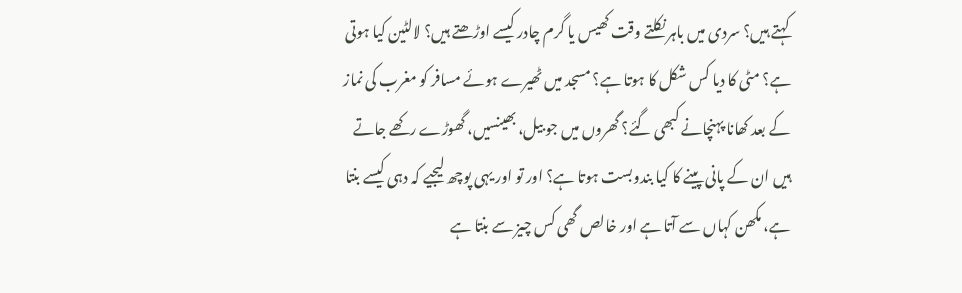کہتے ہیں؟ سردی میں باہر نکلتے وقت کھیس یا گرم چادر کیسے اوڑھتے ہیں؟ لالٹین کیا ہوتی ہے؟ مٹی کا دیا کس شکل کا ہوتا ہے؟ مسجد میں ٹھیرے ہوئے مسافر کو مغرب کی نماز کے بعد کھانا پہنچانے کبھی گئے؟ گھروں میں جو بیل، بھینسیں، گھوڑے رکھے جاتے ہیں ان کے پانی پینے کا کیا بندوبست ہوتا ہے؟ اور تو اور یہی پوچھ لیجیے کہ دہی کیسے بنتا ہے، مکھن کہاں سے آتا ہے اور خالص گھی کس چیز سے بنتا ہے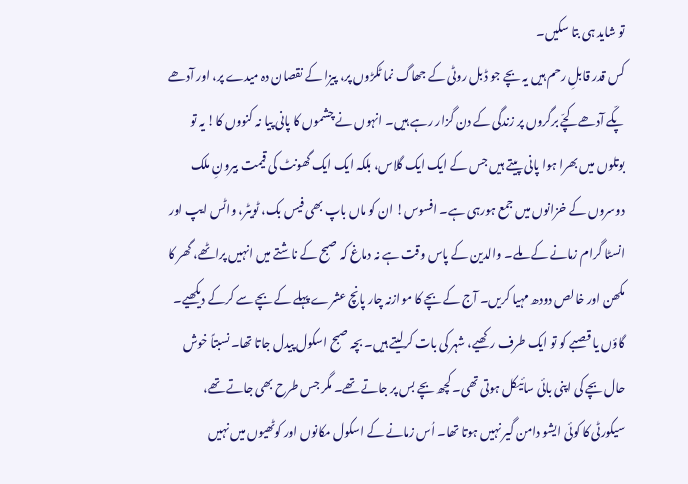تو شاید ہی بتا سکیں۔
کس قدر قابلِ رحم ہیں یہ بچے جو ڈبل روٹی کے جھاگ نما ٹکڑوں پر، پیزا کے نقصان دہ میدے پر، اور آدھے پکّے آدھے کچّے برگروں پر زندگی کے دن گزار رہے ہیں۔ انہوں نے چشموں کا پانی پیا نہ کنووں کا! یہ تو بوتلوں میں بھرا ہوا پانی پیتے ہیں جس کے ایک ایک گلاس، بلکہ ایک ایک گھونٹ کی قیمت بیرونِ ملک دوسروں کے خزانوں میں جمع ہورہی ہے۔ افسوس! ان کو ماں باپ بھی فیس بک، ٹویٹر، واٹس ایپ اور انسٹا گرام زمانے کے ملے۔ والدین کے پاس وقت ہے نہ دماغ کہ صبح کے ناشتے میں انہیں پراٹھے، گھر کا مکھن اور خالص دودھ مہیا کریں۔ آج کے بچے کا موازنہ چار پانچ عشرے پہلے کے بچے سے کرکے دیکھیے۔ گاؤں یا قصبے کو تو ایک طرف رکھیے، شہر کی بات کرلیتے ہیں۔ بچہ صبح اسکول پیدل جاتا تھا۔ نسبتاً خوش حال بچے کی اپنی بائی سائیکل ہوتی تھی۔ کچھ بچے بس پر جاتے تھے۔ مگر جس طرح بھی جاتے تھے، سیکورٹی کا کوئی ایشو دامن گیر نہیں ہوتا تھا۔ اُس زمانے کے اسکول مکانوں اور کوٹھیوں میں نہیں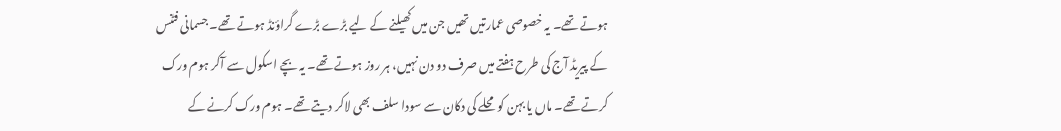ہوتے تھے۔ یہ خصوصی عمارتیں تھیں جن میں کھیلنے کے لیے بڑے بڑے گراؤنڈ ہوتے تھے۔ جسمانی فٹنس کے پیریڈ آج کی طرح ہفتے میں صرف دو دن نہیں، ہر روز ہوتے تھے۔ یہ بچے اسکول سے آکر ہوم ورک کرتے تھے۔ ماں یا بہن کو محلے کی دکان سے سودا سلف بھی لاکر دیتے تھے۔ ہوم ورک کرنے کے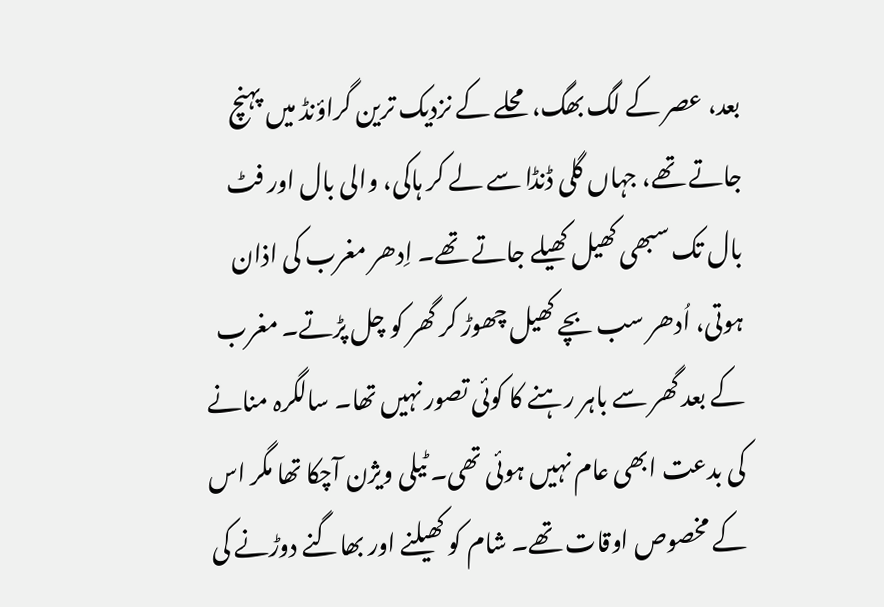بعد، عصر کے لگ بھگ، محلے کے نزدیک ترین گراؤنڈ میں پہنچ جاتے تھے، جہاں گلی ڈنڈا سے لے کر ہاکی، والی بال اور فٹ بال تک سبھی کھیل کھیلے جاتے تھے۔ اِدھر مغرب کی اذان ہوتی، اُدھر سب بچے کھیل چھوڑ کر گھر کو چل پڑتے۔ مغرب کے بعد گھر سے باہر رہنے کا کوئی تصور نہیں تھا۔ سالگرہ منانے کی بدعت ابھی عام نہیں ہوئی تھی۔ ٹیلی ویژن آچکا تھا مگر اس کے مخصوص اوقات تھے۔ شام کو کھیلنے اور بھاگنے دوڑنے کی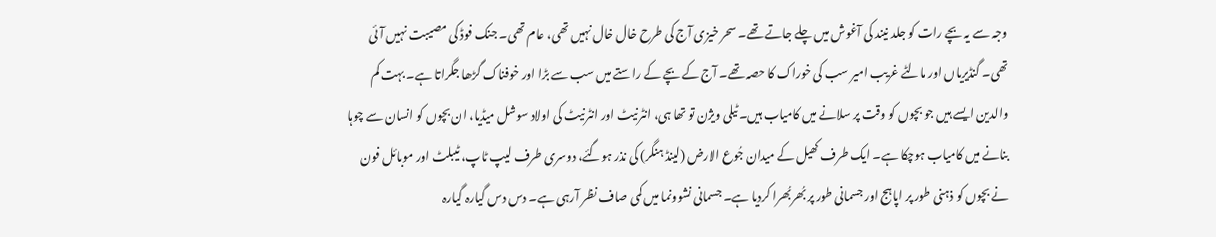وجہ سے یہ بچے رات کو جلد نیند کی آغوش میں چلے جاتے تھے۔ سحر خیزی آج کی طرح خال خال نہیں تھی، عام تھی۔ جنک فوڈ کی مصیبت نہیں آئی تھی۔ گنڈیریاں اور مالٹے غریب امیر سب کی خوراک کا حصہ تھے۔ آج کے بچے کے راستے میں سب سے بڑا اور خوفناک گڑھا جگراتا ہے۔ بہت کم والدین ایسے ہیں جو بچوں کو وقت پر سلانے میں کامیاب ہیں۔ ٹیلی ویژن تو تھا ہی، انٹرنیٹ اور انٹرنیٹ کی اولاد سوشل میڈیا، ان بچوں کو انسان سے چوہا بنانے میں کامیاب ہوچکا ہے۔ ایک طرف کھیل کے میدان جُوع الارض (لینڈ ہنگر) کی نذر ہوگئے، دوسری طرف لیپ ٹاپ، ٹیبلٹ اور موبائل فون نے بچوں کو ذہنی طور پر اپاہج اور جسمانی طور پر بُھربُھرا کردیا ہے۔ جسمانی نشوونما میں کمی صاف نظر آرہی ہے۔ دس دس گیارہ گیارہ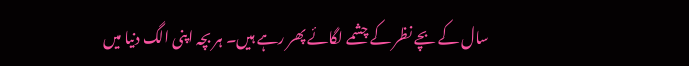سال کے بچے نظر کے چشمے لگائے پھر رہے ہیں۔ ہر بچہ اپنی الگ دنیا میں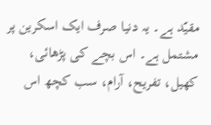مقیّد ہے۔ یہ دنیا صرف ایک اسکرین پر مشتمل ہے۔ اس بچے کی پڑھائی، کھیل، تفریح، آرام، سب کچھ اس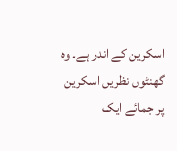اسکرین کے اندر ہے۔ وہ گھنٹوں نظریں اسکرین پر جمائے ایک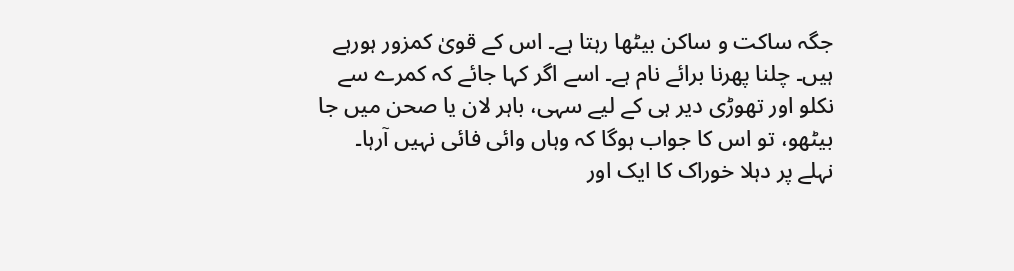جگہ ساکت و ساکن بیٹھا رہتا ہے۔ اس کے قویٰ کمزور ہورہے ہیں۔ چلنا پھرنا برائے نام ہے۔ اسے اگر کہا جائے کہ کمرے سے نکلو اور تھوڑی دیر ہی کے لیے سہی، باہر لان یا صحن میں جا بیٹھو، تو اس کا جواب ہوگا کہ وہاں وائی فائی نہیں آرہا۔
نہلے پر دہلا خوراک کا ایک اور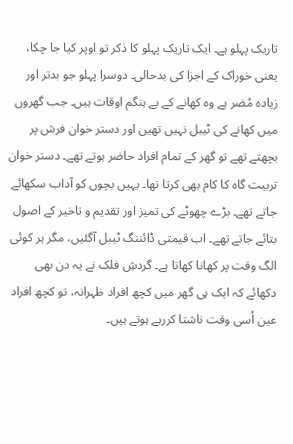تاریک پہلو ہے۔ ایک تاریک پہلو کا ذکر تو اوپر کیا جا چکا، یعنی خوراک کے اجزا کی بدحالی۔ دوسرا پہلو جو بدتر اور زیادہ مُضر ہے وہ کھانے کے بے ہنگم اوقات ہیں۔ جب گھروں میں کھانے کی ٹیبل نہیں تھیں اور دستر خوان فرش پر بچھتے تھے تو گھر کے تمام افراد حاضر ہوتے تھے۔ دستر خوان تربیت گاہ کا کام بھی کرتا تھا۔ یہیں بچوں کو آداب سکھائے جاتے تھے۔ بڑے چھوٹے کی تمیز اور تقدیم و تاخیر کے اصول بتائے جاتے تھے۔ اب قیمتی ڈائننگ ٹیبل آگئیں، مگر ہر کوئی الگ وقت پر کھانا کھاتا ہے۔ گردشِ فلک نے یہ دن بھی دکھائے کہ ایک ہی گھر میں کچھ افراد ظہرانہ، تو کچھ افراد عین اُسی وقت ناشتا کررہے ہوتے ہیں۔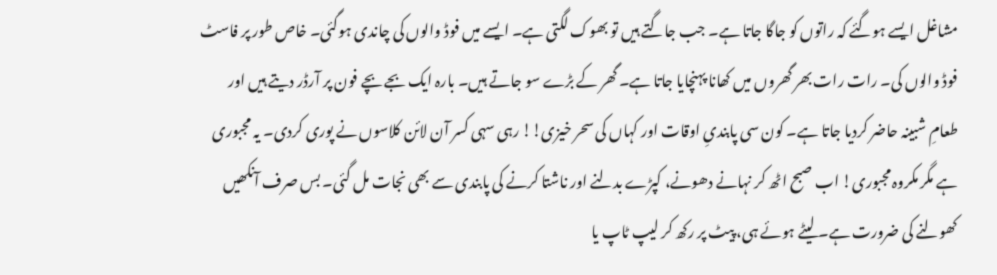مشاغل ایسے ہوگئے کہ راتوں کو جاگا جاتا ہے۔ جب جاگتے ہیں تو بھوک لگتی ہے۔ ایسے میں فوڈ والوں کی چاندی ہوگئی۔ خاص طور پر فاسٹ فوڈ والوں کی۔ رات رات بھر گھروں میں کھانا پہنچایا جاتا ہے۔ گھر کے بڑے سو جاتے ہیں۔ بارہ ایک بجے بچے فون پر آرڈر دیتے ہیں اور طعامِ شبینہ حاضر کردیا جاتا ہے۔ کون سی پابندیِ اوقات اور کہاں کی سحر خیزی!! رہی سہی کسر آن لائن کلاسوں نے پوری کردی۔ یہ مجبوری ہے مگر مکروہ مجبوری! اب صبح اٹھ کر نہانے دھونے، کپڑے بدلنے اور ناشتا کرنے کی پابندی سے بھی نجات مل گئی۔ بس صرف آنکھیں کھولنے کی ضرورت ہے۔ لیٹے ہوئے ہی، پیٹ پر رکھ کر لیپ ٹاپ یا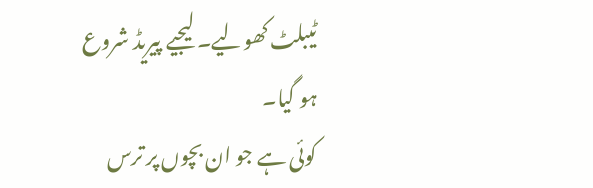ٹیبلٹ کھولیے۔ لیجیے پیریڈ شروع ہو گیا۔
کوئی ہے جو ان بچوں پر ترس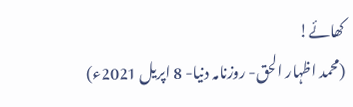کھائے!
(محمد اظہار الحق- روزنامہ دنیا- 8 اپریل 2021ء)